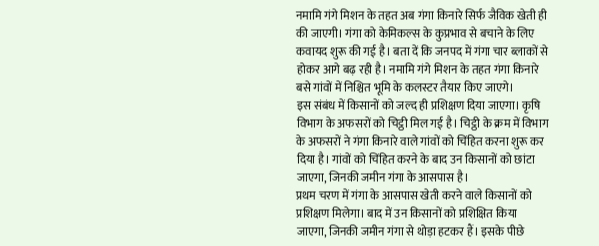नमामि गंगे मिशन के तहत अब गंगा किनारे सिर्फ जैविक खेती ही की जाएगी। गंगा को केमिकल्स के कुप्रभाव से बचाने के लिए कवायद शुरू की गई है। बता दें कि जनपद में गंगा चार ब्लाकों से होकर आगे बढ़ रही है। नमामि गंगे मिशन के तहत गंगा किनारे बसे गांवों में निश्चित भूमि के कलस्टर तैयार किए जाएगे।
इस संबंध में किसानों को जल्द ही प्रशिक्षण दिया जाएगा। कृषि विभाग के अफसरों को चिट्ठी मिल गई है। चिट्ठी के क्रम में विभाग के अफसरों ने गंगा किनारे वाले गांवों को चिंहित करना शुरू कर दिया है। गांवों को चिंहित करने के बाद उन किसानों को छांटा जाएगा, जिनकी जमीन गंगा के आसपास है।
प्रथम चरण में गंगा के आसपास खेती करने वाले किसानों को प्रशिक्षण मिलेगा। बाद में उन किसानों को प्रशिक्षित किया जाएगा, जिनकी जमीन गंगा से थोड़ा हटकर हैं। इसके पीछे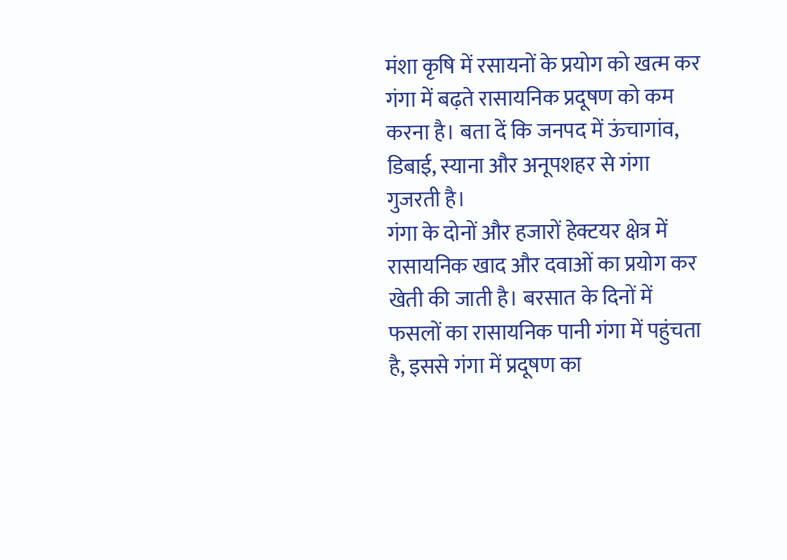मंशा कृषि में रसायनों के प्रयोग को खत्म कर गंगा में बढ़ते रासायनिक प्रदूषण को कम करना है। बता दें कि जनपद में ऊंचागांव, डिबाई, स्याना और अनूपशहर से गंगा गुजरती है।
गंगा के दोनों और हजारों हेक्टयर क्षेत्र में रासायनिक खाद और दवाओं का प्रयोग कर खेती की जाती है। बरसात के दिनों में फसलों का रासायनिक पानी गंगा में पहुंचता है, इससे गंगा में प्रदूषण का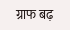ग्राफ बढ़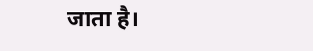जाता है।